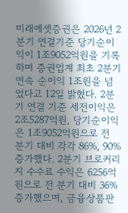미래에셋증권은 2026년 2분기 연결기준 당기순이익이 1조9052억원을 기록하며 증권업계 최초 2분기 연속 순이익 1조원을 넘었다고 12일 밝혔다. 2분기 연결 기준 세전이익은 2조5287억원, 당기순이익은 1조9052억원으로 전 분기 대비 각각 86%, 90% 증가했다. 2분기 브로커리지 수수료 수익은 6256억원으로 전 분기 대비 36% 증가했으며, 금융상품판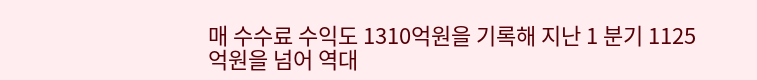매 수수료 수익도 1310억원을 기록해 지난 1 분기 1125억원을 넘어 역대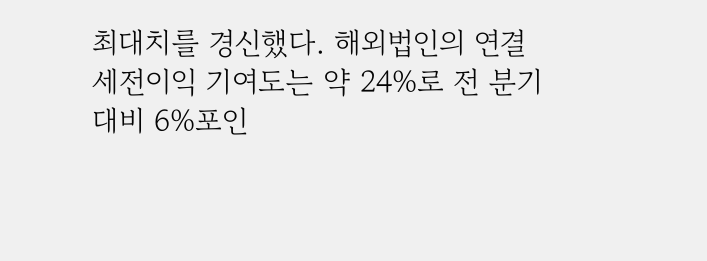최대치를 경신했다. 해외법인의 연결 세전이익 기여도는 약 24%로 전 분기 대비 6%포인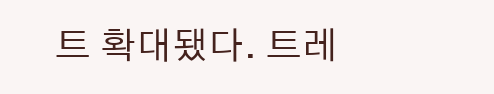트 확대됐다. 트레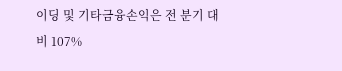이딩 및 기타금융손익은 전 분기 대비 107%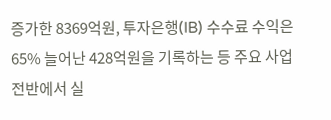증가한 8369억원, 투자은행(IB) 수수료 수익은 65% 늘어난 428억원을 기록하는 등 주요 사업 전반에서 실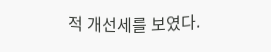적 개선세를 보였다.